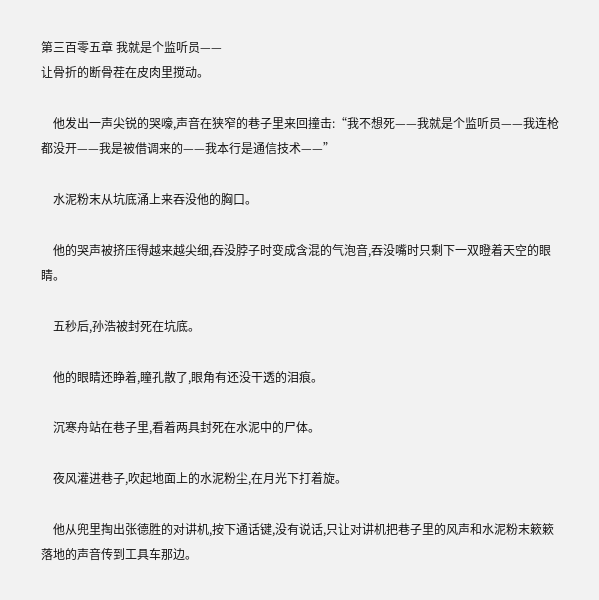第三百零五章 我就是个监听员——
让骨折的断骨茬在皮肉里搅动。

    他发出一声尖锐的哭嚎,声音在狭窄的巷子里来回撞击:“我不想死——我就是个监听员——我连枪都没开——我是被借调来的——我本行是通信技术——”

    水泥粉末从坑底涌上来吞没他的胸口。

    他的哭声被挤压得越来越尖细,吞没脖子时变成含混的气泡音,吞没嘴时只剩下一双瞪着天空的眼睛。

    五秒后,孙浩被封死在坑底。

    他的眼睛还睁着,瞳孔散了,眼角有还没干透的泪痕。

    沉寒舟站在巷子里,看着两具封死在水泥中的尸体。

    夜风灌进巷子,吹起地面上的水泥粉尘,在月光下打着旋。

    他从兜里掏出张德胜的对讲机,按下通话键,没有说话,只让对讲机把巷子里的风声和水泥粉末簌簌落地的声音传到工具车那边。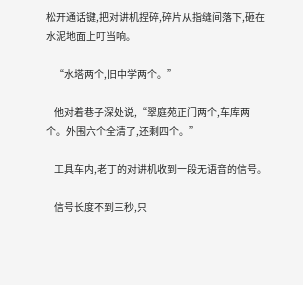松开通话键,把对讲机捏碎,碎片从指缝间落下,砸在水泥地面上叮当响。

    “水塔两个,旧中学两个。”

    他对着巷子深处说,“翠庭苑正门两个,车库两个。外围六个全清了,还剩四个。”

    工具车内,老丁的对讲机收到一段无语音的信号。

    信号长度不到三秒,只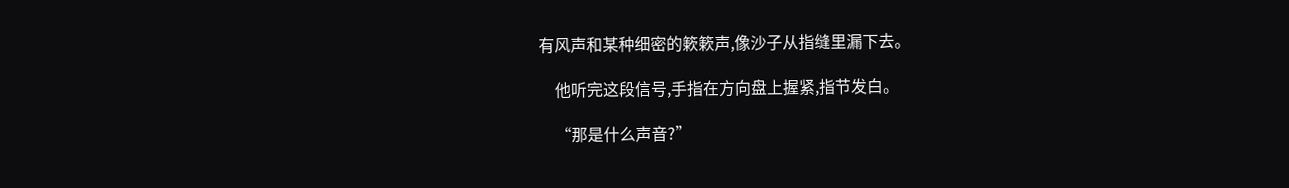有风声和某种细密的簌簌声,像沙子从指缝里漏下去。

    他听完这段信号,手指在方向盘上握紧,指节发白。

    “那是什么声音?”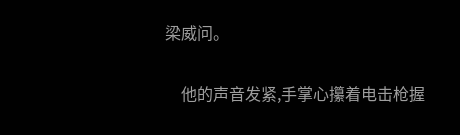梁威问。

    他的声音发紧,手掌心攥着电击枪握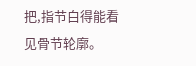把,指节白得能看见骨节轮廓。